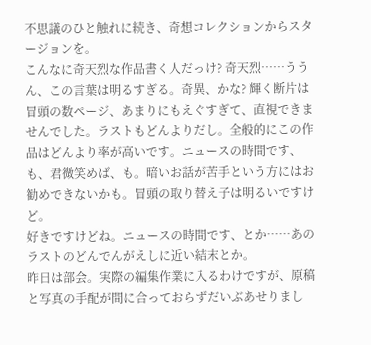不思議のひと触れに続き、奇想コレクションからスタージョンを。
こんなに奇天烈な作品書く人だっけ? 奇天烈……ううん、この言葉は明るすぎる。奇異、かな? 輝く断片は冒頭の数ページ、あまりにもえぐすぎて、直視できませんでした。ラストもどんよりだし。全般的にこの作品はどんより率が高いです。ニュースの時間です、も、君微笑めば、も。暗いお話が苦手という方にはお勧めできないかも。冒頭の取り替え子は明るいですけど。
好きですけどね。ニュースの時間です、とか……あのラストのどんでんがえしに近い結末とか。
昨日は部会。実際の編集作業に入るわけですが、原稿と写真の手配が間に合っておらずだいぶあせりまし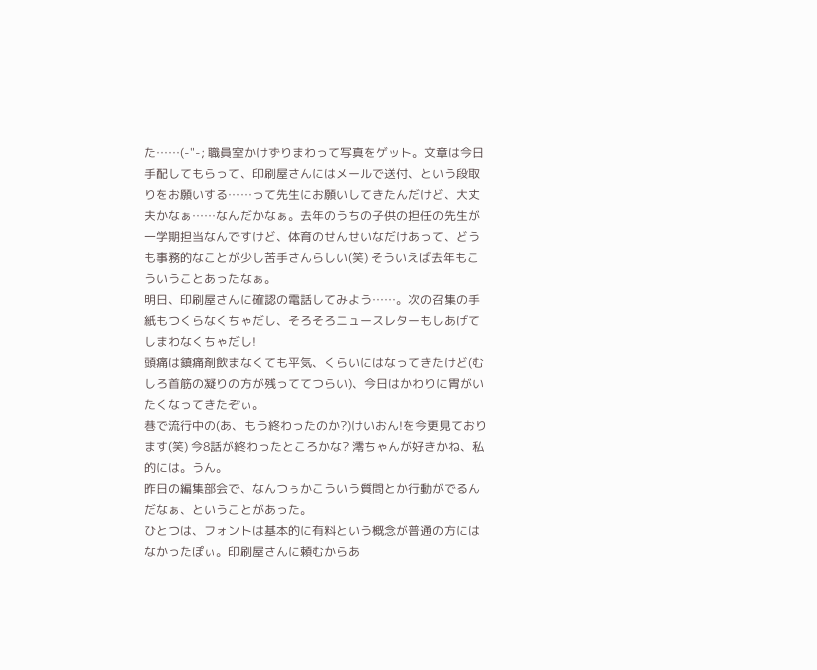た……(-"-; 職員室かけずりまわって写真をゲット。文章は今日手配してもらって、印刷屋さんにはメールで送付、という段取りをお願いする……って先生にお願いしてきたんだけど、大丈夫かなぁ……なんだかなぁ。去年のうちの子供の担任の先生が一学期担当なんですけど、体育のせんせいなだけあって、どうも事務的なことが少し苦手さんらしい(笑) そういえば去年もこういうことあったなぁ。
明日、印刷屋さんに確認の電話してみよう……。次の召集の手紙もつくらなくちゃだし、そろそろニュースレターもしあげてしまわなくちゃだし!
頭痛は鎮痛剤飲まなくても平気、くらいにはなってきたけど(むしろ首筋の凝りの方が残っててつらい)、今日はかわりに胃がいたくなってきたぞぃ。
巷で流行中の(あ、もう終わったのか?)けいおん!を今更見ております(笑) 今8話が終わったところかな? 澪ちゃんが好きかね、私的には。うん。
昨日の編集部会で、なんつぅかこういう質問とか行動がでるんだなぁ、ということがあった。
ひとつは、フォントは基本的に有料という概念が普通の方にはなかったぽぃ。印刷屋さんに頼むからあ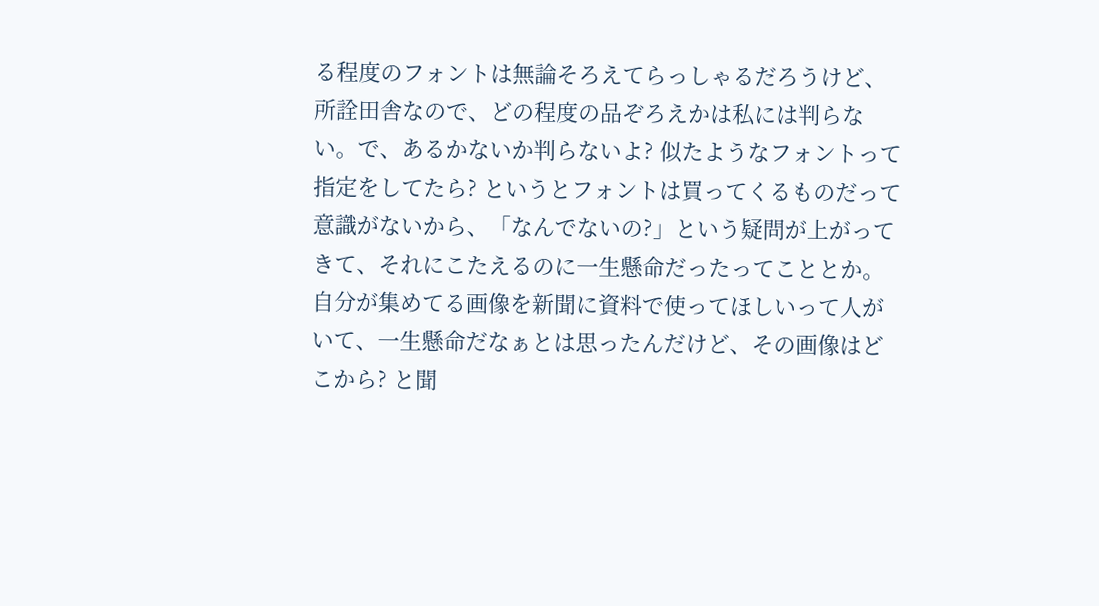る程度のフォントは無論そろえてらっしゃるだろうけど、所詮田舎なので、どの程度の品ぞろえかは私には判らない。で、あるかないか判らないよ? 似たようなフォントって指定をしてたら? というとフォントは買ってくるものだって意識がないから、「なんでないの?」という疑問が上がってきて、それにこたえるのに一生懸命だったってこととか。
自分が集めてる画像を新聞に資料で使ってほしいって人がいて、一生懸命だなぁとは思ったんだけど、その画像はどこから? と聞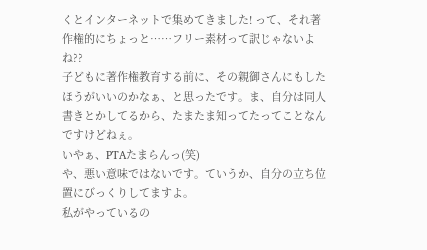くとインターネットで集めてきました! って、それ著作権的にちょっと……フリー素材って訳じゃないよね??
子どもに著作権教育する前に、その親御さんにもしたほうがいいのかなぁ、と思ったです。ま、自分は同人書きとかしてるから、たまたま知ってたってことなんですけどねぇ。
いやぁ、PTAたまらんっ(笑)
や、悪い意味ではないです。ていうか、自分の立ち位置にびっくりしてますよ。
私がやっているの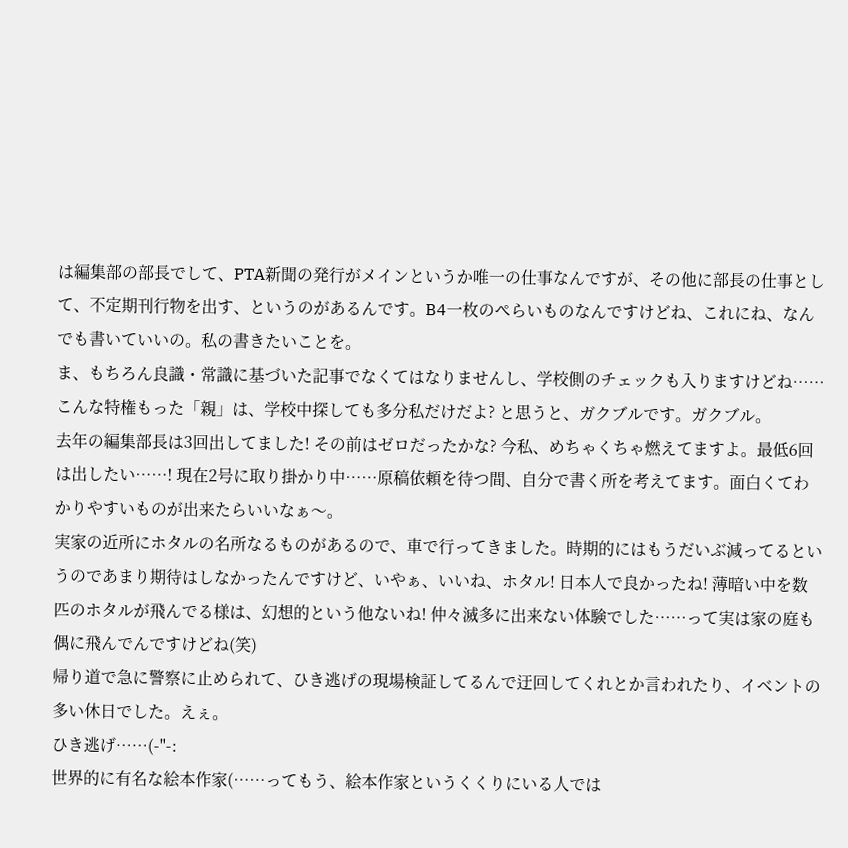は編集部の部長でして、PTA新聞の発行がメインというか唯一の仕事なんですが、その他に部長の仕事として、不定期刊行物を出す、というのがあるんです。B4一枚のぺらいものなんですけどね、これにね、なんでも書いていいの。私の書きたいことを。
ま、もちろん良識・常識に基づいた記事でなくてはなりませんし、学校側のチェックも入りますけどね……こんな特権もった「親」は、学校中探しても多分私だけだよ? と思うと、ガクブルです。ガクブル。
去年の編集部長は3回出してました! その前はゼロだったかな? 今私、めちゃくちゃ燃えてますよ。最低6回は出したい……! 現在2号に取り掛かり中……原稿依頼を待つ間、自分で書く所を考えてます。面白くてわかりやすいものが出来たらいいなぁ〜。
実家の近所にホタルの名所なるものがあるので、車で行ってきました。時期的にはもうだいぶ減ってるというのであまり期待はしなかったんですけど、いやぁ、いいね、ホタル! 日本人で良かったね! 薄暗い中を数匹のホタルが飛んでる様は、幻想的という他ないね! 仲々滅多に出来ない体験でした……って実は家の庭も偶に飛んでんですけどね(笑)
帰り道で急に警察に止められて、ひき逃げの現場検証してるんで迂回してくれとか言われたり、イベントの多い休日でした。えぇ。
ひき逃げ……(-"-:
世界的に有名な絵本作家(……ってもう、絵本作家というくくりにいる人では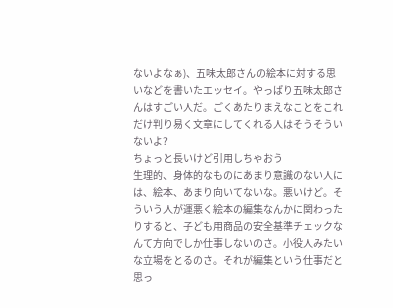ないよなぁ)、五味太郎さんの絵本に対する思いなどを書いたエッセイ。やっぱり五味太郎さんはすごい人だ。ごくあたりまえなことをこれだけ判り易く文章にしてくれる人はそうそういないよ?
ちょっと長いけど引用しちゃおう
生理的、身体的なものにあまり意識のない人には、絵本、あまり向いてないな。悪いけど。そういう人が運悪く絵本の編集なんかに関わったりすると、子ども用商品の安全基準チェックなんて方向でしか仕事しないのさ。小役人みたいな立場をとるのさ。それが編集という仕事だと思っ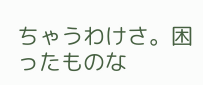ちゃうわけさ。困ったものな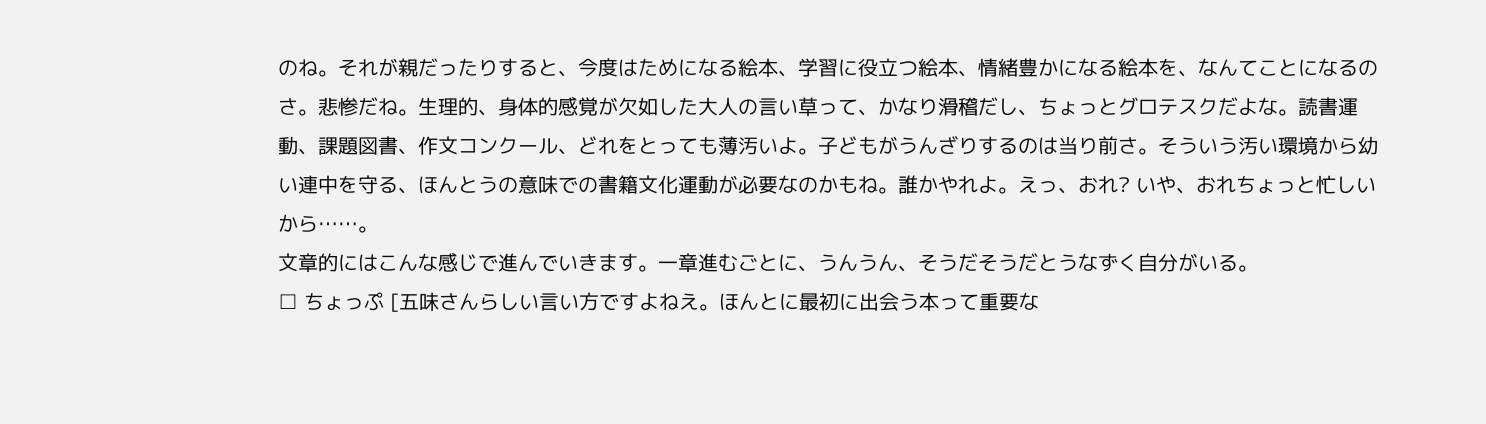のね。それが親だったりすると、今度はためになる絵本、学習に役立つ絵本、情緒豊かになる絵本を、なんてことになるのさ。悲惨だね。生理的、身体的感覚が欠如した大人の言い草って、かなり滑稽だし、ちょっとグロテスクだよな。読書運動、課題図書、作文コンクール、どれをとっても薄汚いよ。子どもがうんざりするのは当り前さ。そういう汚い環境から幼い連中を守る、ほんとうの意味での書籍文化運動が必要なのかもね。誰かやれよ。えっ、おれ? いや、おれちょっと忙しいから……。
文章的にはこんな感じで進んでいきます。一章進むごとに、うんうん、そうだそうだとうなずく自分がいる。
□ ちょっぷ [五味さんらしい言い方ですよねえ。ほんとに最初に出会う本って重要な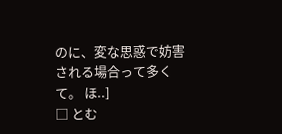のに、変な思惑で妨害される場合って多くて。 ほ..]
□ とむ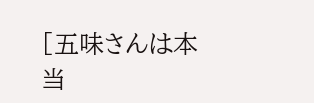[五味さんは本当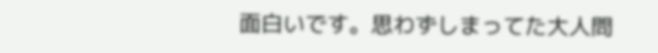面白いです。思わずしまってた大人問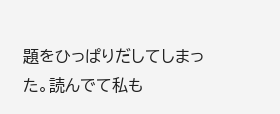題をひっぱりだしてしまった。読んでて私も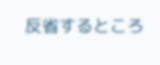反省するところ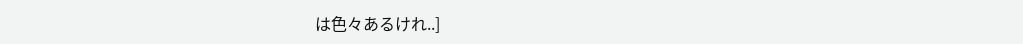は色々あるけれ..]